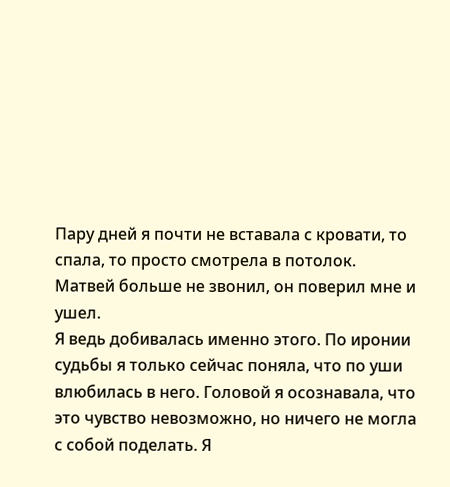Пару дней я почти не вставала с кровати, то спала, то просто смотрела в потолок.
Матвей больше не звонил, он поверил мне и ушел.
Я ведь добивалась именно этого. По иронии судьбы я только сейчас поняла, что по уши влюбилась в него. Головой я осознавала, что это чувство невозможно, но ничего не могла с собой поделать. Я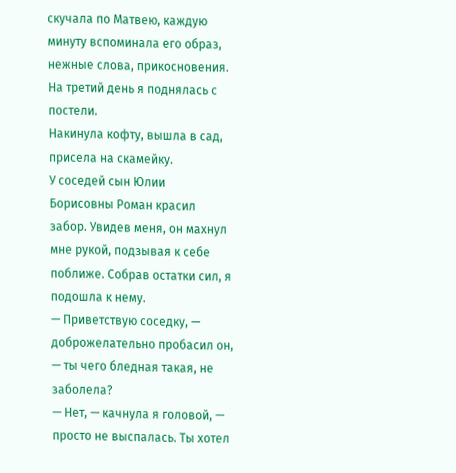скучала по Матвею, каждую минуту вспоминала его образ, нежные слова, прикосновения.
На третий день я поднялась с постели.
Накинула кофту, вышла в сад, присела на скамейку.
У соседей сын Юлии Борисовны Роман красил забор. Увидев меня, он махнул мне рукой, подзывая к себе поближе. Собрав остатки сил, я подошла к нему.
— Приветствую соседку, — доброжелательно пробасил он, — ты чего бледная такая, не заболела?
— Нет, — качнула я головой, — просто не выспалась. Ты хотел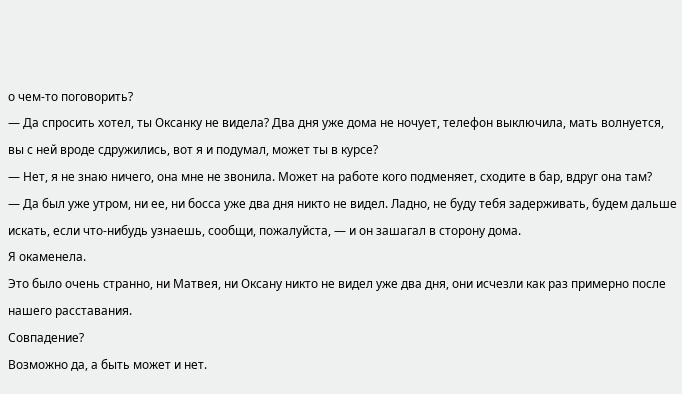о чем-то поговорить?
— Да спросить хотел, ты Оксанку не видела? Два дня уже дома не ночует, телефон выключила, мать волнуется, вы с ней вроде сдружились, вот я и подумал, может ты в курсе?
— Нет, я не знаю ничего, она мне не звонила. Может на работе кого подменяет, сходите в бар, вдруг она там?
— Да был уже утром, ни ее, ни босса уже два дня никто не видел. Ладно, не буду тебя задерживать, будем дальше искать, если что-нибудь узнаешь, сообщи, пожалуйста, — и он зашагал в сторону дома.
Я окаменела.
Это было очень странно, ни Матвея, ни Оксану никто не видел уже два дня, они исчезли как раз примерно после нашего расставания.
Совпадение?
Возможно да, а быть может и нет.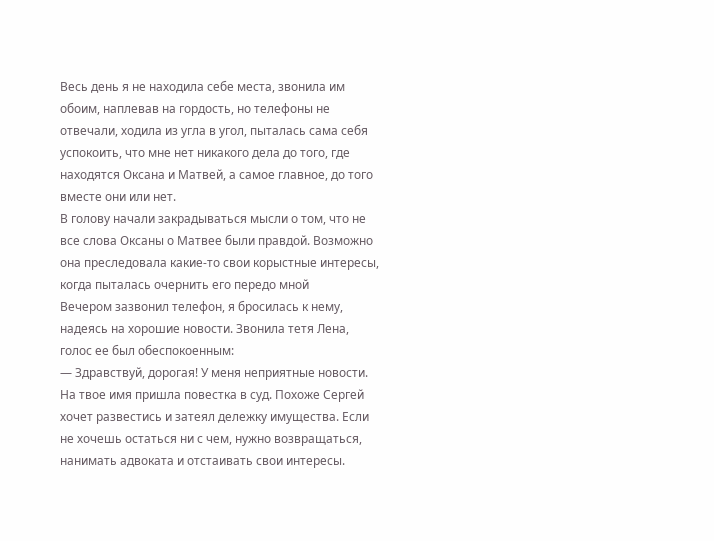Весь день я не находила себе места, звонила им обоим, наплевав на гордость, но телефоны не отвечали, ходила из угла в угол, пыталась сама себя успокоить, что мне нет никакого дела до того, где находятся Оксана и Матвей, а самое главное, до того вместе они или нет.
В голову начали закрадываться мысли о том, что не все слова Оксаны о Матвее были правдой. Возможно она преследовала какие-то свои корыстные интересы, когда пыталась очернить его передо мной
Вечером зазвонил телефон, я бросилась к нему, надеясь на хорошие новости. Звонила тетя Лена, голос ее был обеспокоенным:
— Здравствуй, дорогая! У меня неприятные новости. На твое имя пришла повестка в суд. Похоже Сергей хочет развестись и затеял дележку имущества. Если не хочешь остаться ни с чем, нужно возвращаться, нанимать адвоката и отстаивать свои интересы.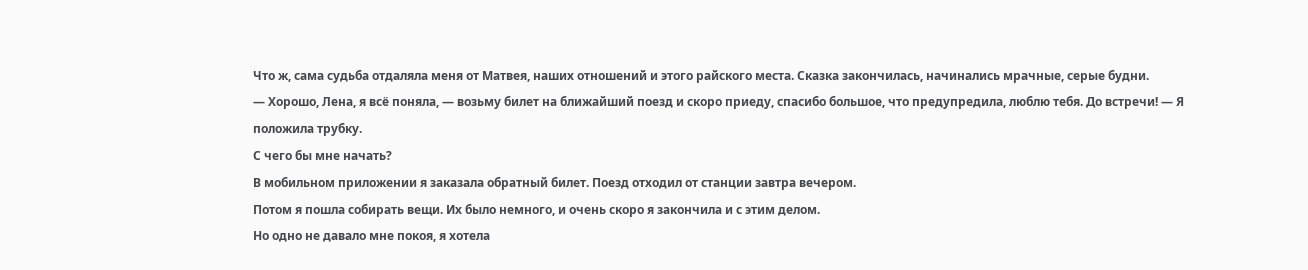Что ж, сама судьба отдаляла меня от Матвея, наших отношений и этого райского места. Сказка закончилась, начинались мрачные, серые будни.
— Хорошо, Лена, я всё поняла, — возьму билет на ближайший поезд и скоро приеду, спасибо большое, что предупредила, люблю тебя. До встречи! — Я положила трубку.
С чего бы мне начать?
В мобильном приложении я заказала обратный билет. Поезд отходил от станции завтра вечером.
Потом я пошла собирать вещи. Их было немного, и очень скоро я закончила и с этим делом.
Но одно не давало мне покоя, я хотела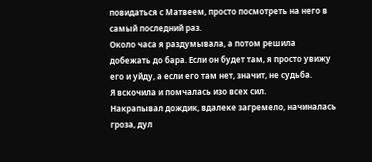повидаться с Матвеем, просто посмотреть на него в самый последний раз.
Около часа я раздумывала, а потом решила добежать до бара. Если он будет там, я просто увижу его и уйду, а если его там нет, значит, не судьба.
Я вскочила и помчалась изо всех сил.
Накрапывал дождик, вдалеке загремело, начиналась гроза, дул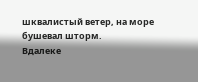шквалистый ветер, на море бушевал шторм.
Вдалеке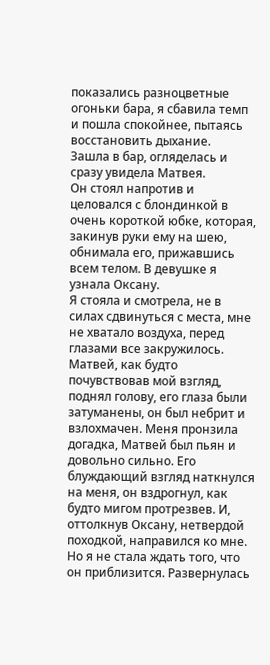показались разноцветные огоньки бара, я сбавила темп и пошла спокойнее, пытаясь восстановить дыхание.
Зашла в бар, огляделась и сразу увидела Матвея.
Он стоял напротив и целовался с блондинкой в очень короткой юбке, которая, закинув руки ему на шею, обнимала его, прижавшись всем телом. В девушке я узнала Оксану.
Я стояла и смотрела, не в силах сдвинуться с места, мне не хватало воздуха, перед глазами все закружилось. Матвей, как будто почувствовав мой взгляд, поднял голову, его глаза были затуманены, он был небрит и взлохмачен. Меня пронзила догадка, Матвей был пьян и довольно сильно. Его блуждающий взгляд наткнулся на меня, он вздрогнул, как будто мигом протрезвев. И, оттолкнув Оксану, нетвердой походкой, направился ко мне.
Но я не стала ждать того, что он приблизится. Развернулась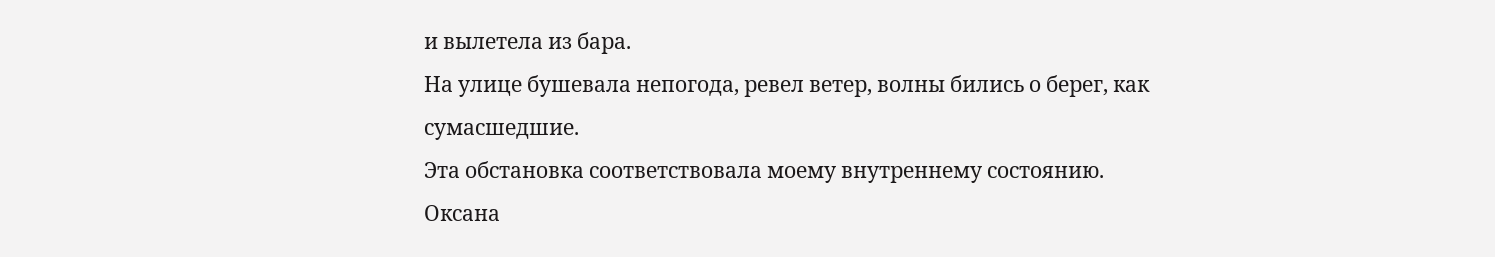и вылетела из бара.
На улице бушевала непогода, ревел ветер, волны бились о берег, как сумасшедшие.
Эта обстановка соответствовала моему внутреннему состоянию.
Оксана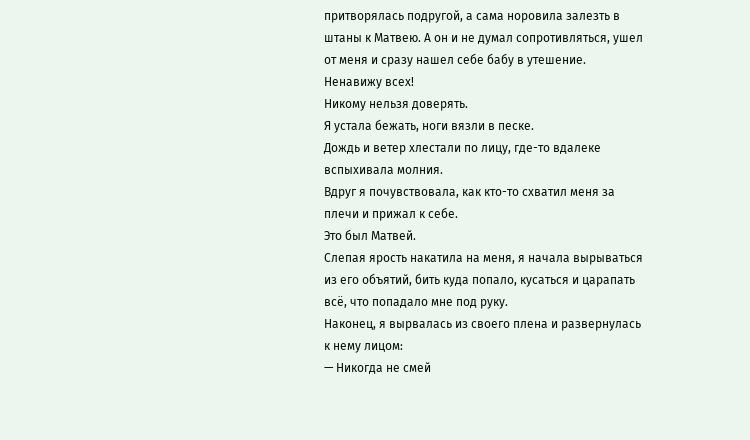притворялась подругой, а сама норовила залезть в штаны к Матвею. А он и не думал сопротивляться, ушел от меня и сразу нашел себе бабу в утешение.
Ненавижу всех!
Никому нельзя доверять.
Я устала бежать, ноги вязли в песке.
Дождь и ветер хлестали по лицу, где-то вдалеке вспыхивала молния.
Вдруг я почувствовала, как кто-то схватил меня за плечи и прижал к себе.
Это был Матвей.
Слепая ярость накатила на меня, я начала вырываться из его объятий, бить куда попало, кусаться и царапать всё, что попадало мне под руку.
Наконец, я вырвалась из своего плена и развернулась к нему лицом:
— Никогда не смей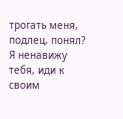трогать меня, подлец, понял? Я ненавижу тебя, иди к своим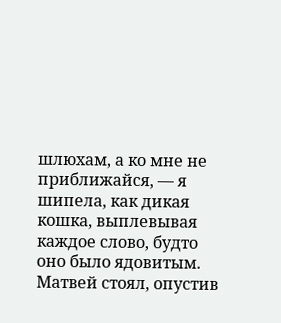шлюхам, а ко мне не приближайся, — я шипела, как дикая кошка, выплевывая каждое слово, будто оно было ядовитым.
Матвей стоял, опустив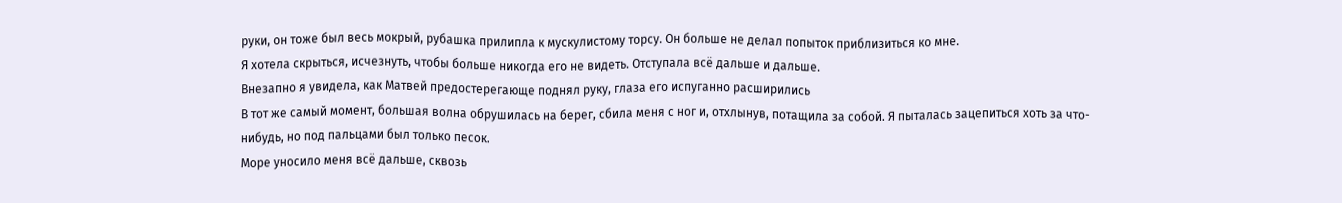руки, он тоже был весь мокрый, рубашка прилипла к мускулистому торсу. Он больше не делал попыток приблизиться ко мне.
Я хотела скрыться, исчезнуть, чтобы больше никогда его не видеть. Отступала всё дальше и дальше.
Внезапно я увидела, как Матвей предостерегающе поднял руку, глаза его испуганно расширились
В тот же самый момент, большая волна обрушилась на берег, сбила меня с ног и, отхлынув, потащила за собой. Я пыталась зацепиться хоть за что-нибудь, но под пальцами был только песок.
Море уносило меня всё дальше, сквозь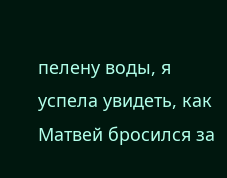пелену воды, я успела увидеть, как Матвей бросился за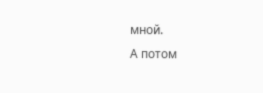мной.
А потом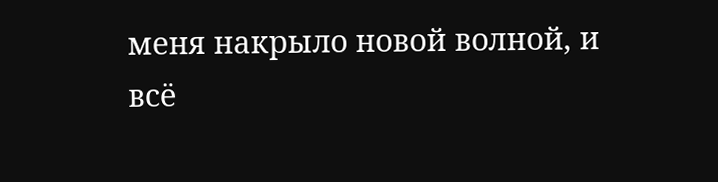меня накрыло новой волной, и всё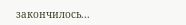закончилось...